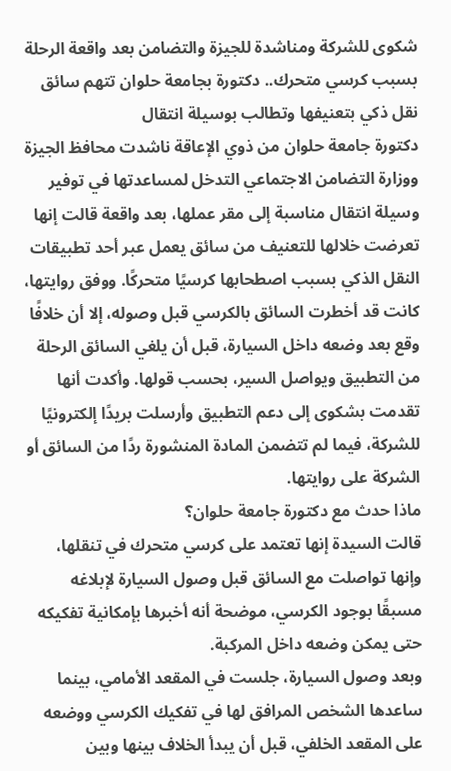شكوى للشركة ومناشدة للجيزة والتضامن بعد واقعة الرحلة
بسبب كرسي متحرك.. دكتورة بجامعة حلوان تتهم سائق نقل ذكي بتعنيفها وتطالب بوسيلة انتقال
دكتورة جامعة حلوان من ذوي الإعاقة ناشدت محافظ الجيزة ووزارة التضامن الاجتماعي التدخل لمساعدتها في توفير وسيلة انتقال مناسبة إلى مقر عملها، بعد واقعة قالت إنها تعرضت خلالها للتعنيف من سائق يعمل عبر أحد تطبيقات النقل الذكي بسبب اصطحابها كرسيًا متحركًا. ووفق روايتها، كانت قد أخطرت السائق بالكرسي قبل وصوله، إلا أن خلافًا وقع بعد وضعه داخل السيارة، قبل أن يلغي السائق الرحلة من التطبيق ويواصل السير، بحسب قولها. وأكدت أنها تقدمت بشكوى إلى دعم التطبيق وأرسلت بريدًا إلكترونيًا للشركة، فيما لم تتضمن المادة المنشورة ردًا من السائق أو الشركة على روايتها.
ماذا حدث مع دكتورة جامعة حلوان؟
قالت السيدة إنها تعتمد على كرسي متحرك في تنقلها، وإنها تواصلت مع السائق قبل وصول السيارة لإبلاغه مسبقًا بوجود الكرسي، موضحة أنه أخبرها بإمكانية تفكيكه حتى يمكن وضعه داخل المركبة.
وبعد وصول السيارة، جلست في المقعد الأمامي، بينما ساعدها الشخص المرافق لها في تفكيك الكرسي ووضعه على المقعد الخلفي، قبل أن يبدأ الخلاف بينها وبين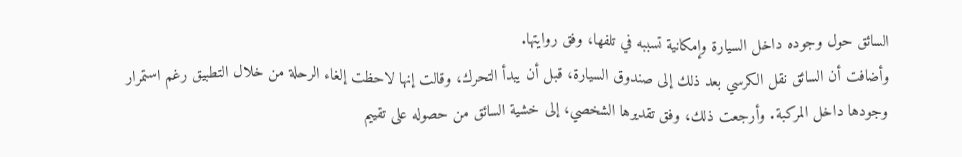السائق حول وجوده داخل السيارة وإمكانية تسببه في تلفها، وفق روايتها.
وأضافت أن السائق نقل الكرسي بعد ذلك إلى صندوق السيارة، قبل أن يبدأ التحرك، وقالت إنها لاحظت إلغاء الرحلة من خلال التطبيق رغم استمرار وجودها داخل المركبة. وأرجعت ذلك، وفق تقديرها الشخصي، إلى خشية السائق من حصوله على تقييم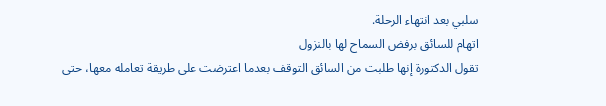سلبي بعد انتهاء الرحلة.
اتهام للسائق برفض السماح لها بالنزول
تقول الدكتورة إنها طلبت من السائق التوقف بعدما اعترضت على طريقة تعامله معها، حتى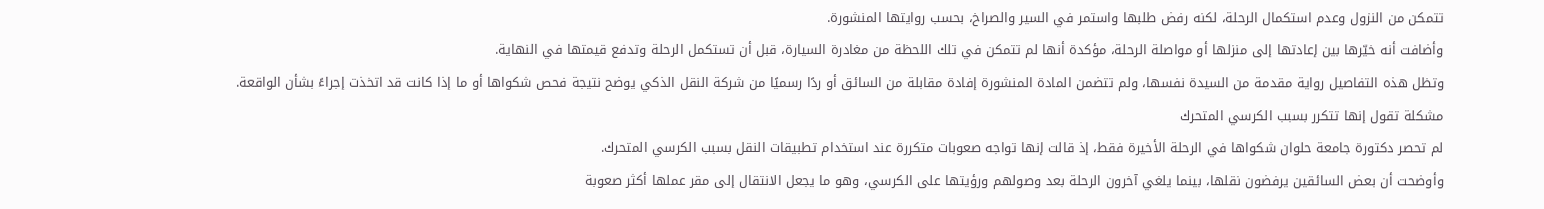تتمكن من النزول وعدم استكمال الرحلة، لكنه رفض طلبها واستمر في السير والصراخ، بحسب روايتها المنشورة.
وأضافت أنه خيّرها بين إعادتها إلى منزلها أو مواصلة الرحلة، مؤكدة أنها لم تتمكن في تلك اللحظة من مغادرة السيارة، قبل أن تستكمل الرحلة وتدفع قيمتها في النهاية.
وتظل هذه التفاصيل رواية مقدمة من السيدة نفسها، ولم تتضمن المادة المنشورة إفادة مقابلة من السائق أو ردًا رسميًا من شركة النقل الذكي يوضح نتيجة فحص شكواها أو ما إذا كانت قد اتخذت إجراءً بشأن الواقعة.
مشكلة تقول إنها تتكرر بسبب الكرسي المتحرك
لم تحصر دكتورة جامعة حلوان شكواها في الرحلة الأخيرة فقط، إذ قالت إنها تواجه صعوبات متكررة عند استخدام تطبيقات النقل بسبب الكرسي المتحرك.
وأوضحت أن بعض السائقين يرفضون نقلها، بينما يلغي آخرون الرحلة بعد وصولهم ورؤيتها على الكرسي، وهو ما يجعل الانتقال إلى مقر عملها أكثر صعوبة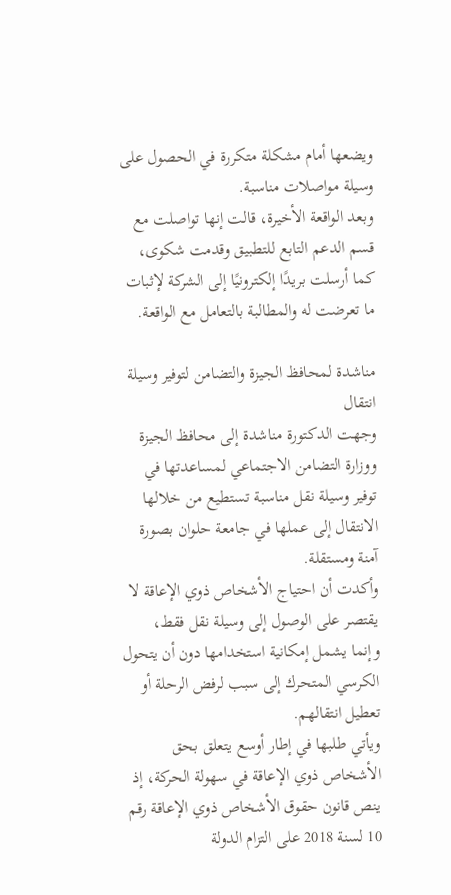ويضعها أمام مشكلة متكررة في الحصول على وسيلة مواصلات مناسبة.
وبعد الواقعة الأخيرة، قالت إنها تواصلت مع قسم الدعم التابع للتطبيق وقدمت شكوى، كما أرسلت بريدًا إلكترونيًا إلى الشركة لإثبات ما تعرضت له والمطالبة بالتعامل مع الواقعة.

مناشدة لمحافظ الجيزة والتضامن لتوفير وسيلة انتقال
وجهت الدكتورة مناشدة إلى محافظ الجيزة ووزارة التضامن الاجتماعي لمساعدتها في توفير وسيلة نقل مناسبة تستطيع من خلالها الانتقال إلى عملها في جامعة حلوان بصورة آمنة ومستقلة.
وأكدت أن احتياج الأشخاص ذوي الإعاقة لا يقتصر على الوصول إلى وسيلة نقل فقط، وإنما يشمل إمكانية استخدامها دون أن يتحول الكرسي المتحرك إلى سبب لرفض الرحلة أو تعطيل انتقالهم.
ويأتي طلبها في إطار أوسع يتعلق بحق الأشخاص ذوي الإعاقة في سهولة الحركة، إذ ينص قانون حقوق الأشخاص ذوي الإعاقة رقم 10 لسنة 2018 على التزام الدولة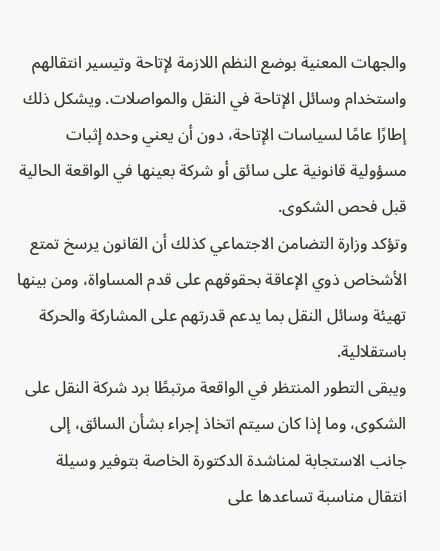والجهات المعنية بوضع النظم اللازمة لإتاحة وتيسير انتقالهم واستخدام وسائل الإتاحة في النقل والمواصلات. ويشكل ذلك إطارًا عامًا لسياسات الإتاحة، دون أن يعني وحده إثبات مسؤولية قانونية على سائق أو شركة بعينها في الواقعة الحالية قبل فحص الشكوى.
وتؤكد وزارة التضامن الاجتماعي كذلك أن القانون يرسخ تمتع الأشخاص ذوي الإعاقة بحقوقهم على قدم المساواة، ومن بينها تهيئة وسائل النقل بما يدعم قدرتهم على المشاركة والحركة باستقلالية.
ويبقى التطور المنتظر في الواقعة مرتبطًا برد شركة النقل على الشكوى، وما إذا كان سيتم اتخاذ إجراء بشأن السائق، إلى جانب الاستجابة لمناشدة الدكتورة الخاصة بتوفير وسيلة انتقال مناسبة تساعدها على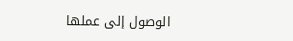الوصول إلى عملها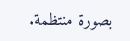بصورة منتظمة.